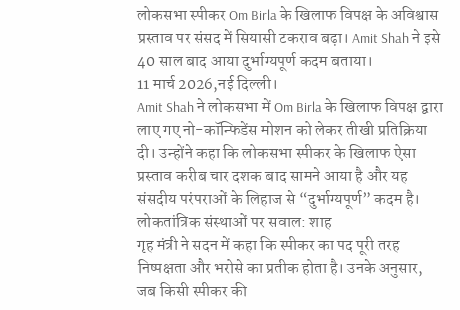लोकसभा स्पीकर Om Birla के खिलाफ विपक्ष के अविश्वास प्रस्ताव पर संसद में सियासी टकराव बढ़ा। Amit Shah ने इसे 40 साल बाद आया दुर्भाग्यपूर्ण कदम बताया।
11 मार्च 2026,नई दिल्ली।
Amit Shah ने लोकसभा में Om Birla के खिलाफ विपक्ष द्वारा लाए गए नो-कॉन्फिडेंस मोशन को लेकर तीखी प्रतिक्रिया दी। उन्होंने कहा कि लोकसभा स्पीकर के खिलाफ ऐसा प्रस्ताव करीब चार दशक बाद सामने आया है और यह संसदीय परंपराओं के लिहाज से “दुर्भाग्यपूर्ण” कदम है।
लोकतांत्रिक संस्थाओं पर सवाल: शाह
गृह मंत्री ने सदन में कहा कि स्पीकर का पद पूरी तरह निष्पक्षता और भरोसे का प्रतीक होता है। उनके अनुसार, जब किसी स्पीकर की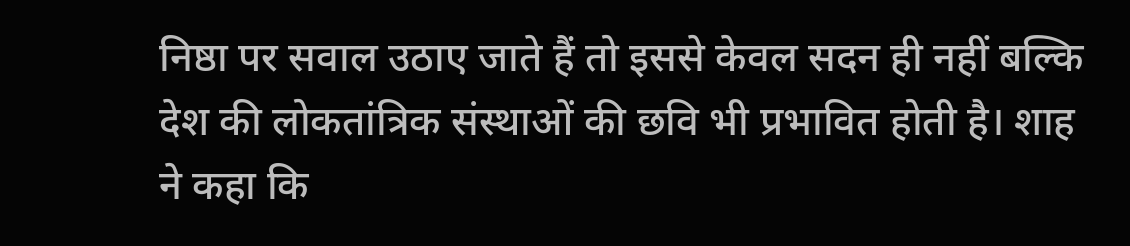निष्ठा पर सवाल उठाए जाते हैं तो इससे केवल सदन ही नहीं बल्कि देश की लोकतांत्रिक संस्थाओं की छवि भी प्रभावित होती है। शाह ने कहा कि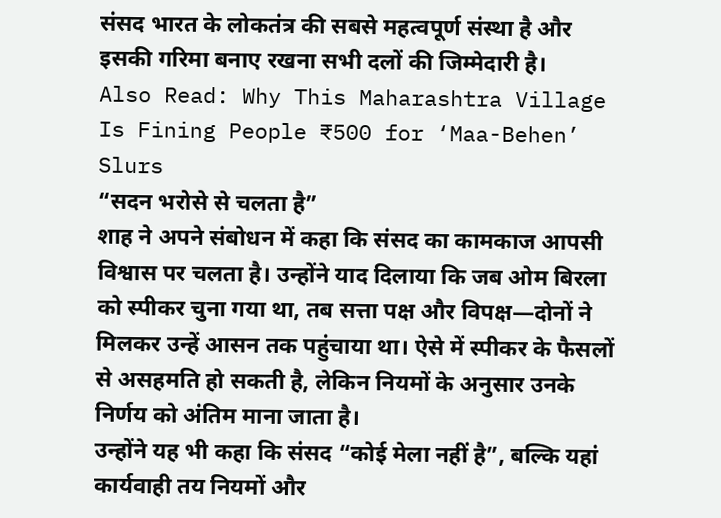संसद भारत के लोकतंत्र की सबसे महत्वपूर्ण संस्था है और इसकी गरिमा बनाए रखना सभी दलों की जिम्मेदारी है।
Also Read: Why This Maharashtra Village Is Fining People ₹500 for ‘Maa-Behen’ Slurs
“सदन भरोसे से चलता है”
शाह ने अपने संबोधन में कहा कि संसद का कामकाज आपसी विश्वास पर चलता है। उन्होंने याद दिलाया कि जब ओम बिरला को स्पीकर चुना गया था, तब सत्ता पक्ष और विपक्ष—दोनों ने मिलकर उन्हें आसन तक पहुंचाया था। ऐसे में स्पीकर के फैसलों से असहमति हो सकती है, लेकिन नियमों के अनुसार उनके निर्णय को अंतिम माना जाता है।
उन्होंने यह भी कहा कि संसद “कोई मेला नहीं है”, बल्कि यहां कार्यवाही तय नियमों और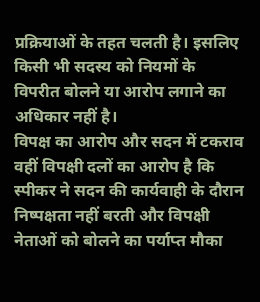प्रक्रियाओं के तहत चलती है। इसलिए किसी भी सदस्य को नियमों के विपरीत बोलने या आरोप लगाने का अधिकार नहीं है।
विपक्ष का आरोप और सदन में टकराव
वहीं विपक्षी दलों का आरोप है कि स्पीकर ने सदन की कार्यवाही के दौरान निष्पक्षता नहीं बरती और विपक्षी नेताओं को बोलने का पर्याप्त मौका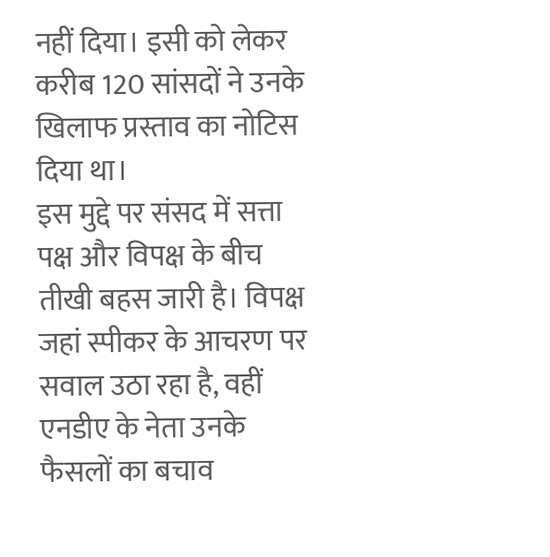नहीं दिया। इसी को लेकर करीब 120 सांसदों ने उनके खिलाफ प्रस्ताव का नोटिस दिया था।
इस मुद्दे पर संसद में सत्ता पक्ष और विपक्ष के बीच तीखी बहस जारी है। विपक्ष जहां स्पीकर के आचरण पर सवाल उठा रहा है, वहीं एनडीए के नेता उनके फैसलों का बचाव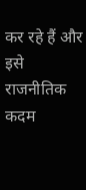कर रहे हैं और इसे राजनीतिक कदम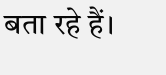बता रहे हैं।